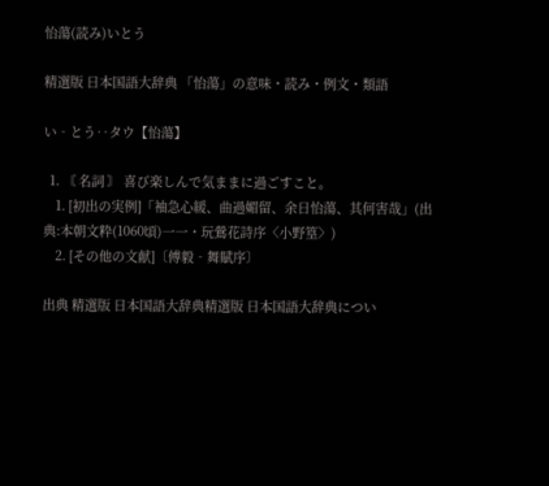怡蕩(読み)いとう

精選版 日本国語大辞典 「怡蕩」の意味・読み・例文・類語

い‐とう‥タウ【怡蕩】

  1. 〘 名詞 〙 喜び楽しんで気ままに過ごすこと。
    1. [初出の実例]「袖急心緩、曲過媚留、余日怡蕩、其何害哉」(出典:本朝文粋(1060頃)一一・玩鶯花詩序〈小野篁〉)
    2. [その他の文献]〔傅毅‐舞賦序〕

出典 精選版 日本国語大辞典精選版 日本国語大辞典につい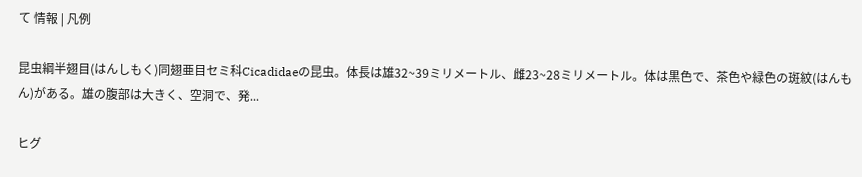て 情報 | 凡例

昆虫綱半翅目(はんしもく)同翅亜目セミ科Cicadidaeの昆虫。体長は雄32~39ミリメートル、雌23~28ミリメートル。体は黒色で、茶色や緑色の斑紋(はんもん)がある。雄の腹部は大きく、空洞で、発...

ヒグ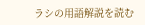ラシの用語解説を読む